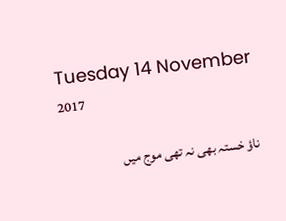Tuesday 14 November 2017

ناؤ خستہ بھی نہ تھی موج میں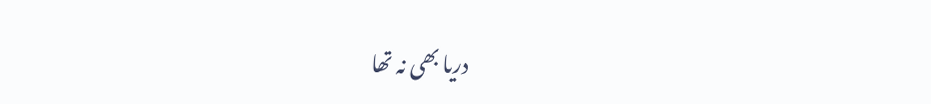دریا بھی نہ تھا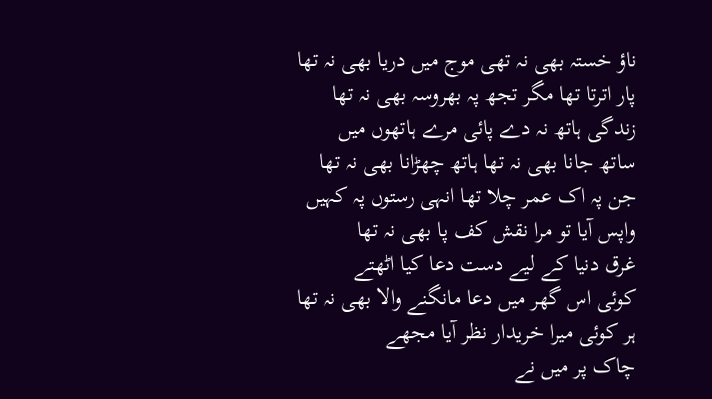ناؤ خستہ بھی نہ تھی موج میں دریا بھی نہ تھا
پار اترتا تھا مگر تجھ پہ بھروسہ بھی نہ تھا
زندگی ہاتھ نہ دے پائی مرے ہاتھوں میں
ساتھ جانا بھی نہ تھا ہاتھ چھڑانا بھی نہ تھا
جن پہ اک عمر چلا تھا انہی رستوں پہ کہیں
واپس آیا تو مرا نقش کف پا بھی نہ تھا
غرق دنیا کے لیے دست دعا کیا اٹھتے
کوئی اس گھر میں دعا مانگنے والا بھی نہ تھا
ہر کوئی میرا خریدار نظر آیا مجھے
چاک پر میں نے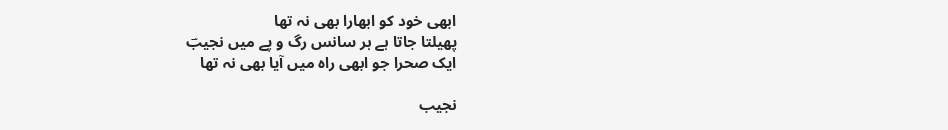ابھی خود کو ابھارا بھی نہ تھا
پھیلتا جاتا ہے ہر سانس رگ و پے میں نجیبؔ
ایک صحرا جو ابھی راہ میں آیا بھی نہ تھا

نجیب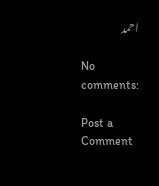احمد

No comments:

Post a Comment